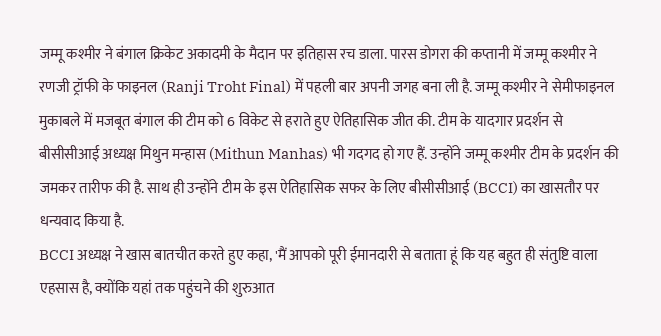जम्मू कश्मीर ने बंगाल क्रिकेट अकादमी के मैदान पर इतिहास रच डाला. पारस डोगरा की कप्तानी में जम्मू कश्मीर ने रणजी ट्रॉफी के फाइनल (Ranji Troht Final) में पहली बार अपनी जगह बना ली है. जम्मू कश्मीर ने सेमीफाइनल मुकाबले में मजबूत बंगाल की टीम को 6 विकेट से हराते हुए ऐतिहासिक जीत की. टीम के यादगार प्रदर्शन से बीसीसीआई अध्यक्ष मिथुन मन्हास (Mithun Manhas) भी गदगद हो गए हैं. उन्होंने जम्मू कश्मीर टीम के प्रदर्शन की जमकर तारीफ की है. साथ ही उन्होंने टीम के इस ऐतिहासिक सफर के लिए बीसीसीआई (BCCI) का खासतौर पर धन्यवाद किया है.
BCCI अध्यक्ष ने खास बातचीत करते हुए कहा, 'मैं आपको पूरी ईमानदारी से बताता हूं कि यह बहुत ही संतुष्टि वाला एहसास है, क्योंकि यहां तक पहुंचने की शुरुआत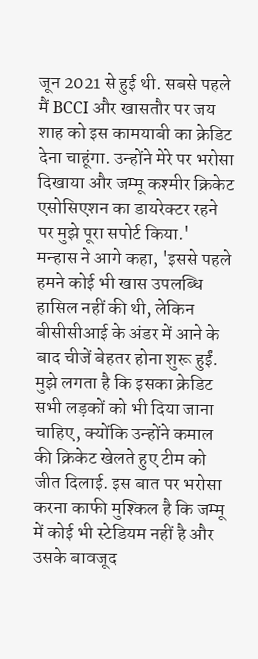जून 2021 से हुई थी. सबसे पहले मैं BCCI और खासतौर पर जय शाह को इस कामयाबी का क्रेडिट देना चाहूंगा. उन्होंने मेरे पर भरोसा दिखाया और जम्मू कश्मीर क्रिकेट एसोसिएशन का डायरेक्टर रहने पर मुझे पूरा सपोर्ट किया.'
मन्हास ने आगे कहा, 'इससे पहले हमने कोई भी खास उपलब्धि हासिल नहीं की थी, लेकिन बीसीसीआई के अंडर में आने के बाद चीजें बेहतर होना शुरू हुईं. मुझे लगता है कि इसका क्रेडिट सभी लड़कों को भी दिया जाना चाहिए, क्योंकि उन्होंने कमाल की क्रिकेट खेलते हुए टीम को जीत दिलाई. इस बात पर भरोसा करना काफी मुश्किल है कि जम्मू में कोई भी स्टेडियम नहीं है और उसके बावजूद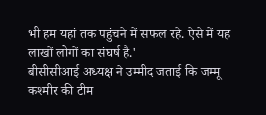भी हम यहां तक पहुंचने में सफल रहे. ऐसे में यह लाखों लोगों का संघर्ष है.'
बीसीसीआई अध्यक्ष ने उम्मीद जताई कि जम्मू कश्मीर की टीम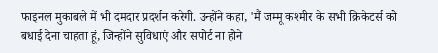फाइनल मुकाबले में भी दमदार प्रदर्शन करेगी. उन्होंने कहा, 'मैं जम्मू कश्मीर के सभी क्रिकेटर्स को बधाई देना चाहता हूं, जिन्होंने सुविधाएं और सपोर्ट ना होने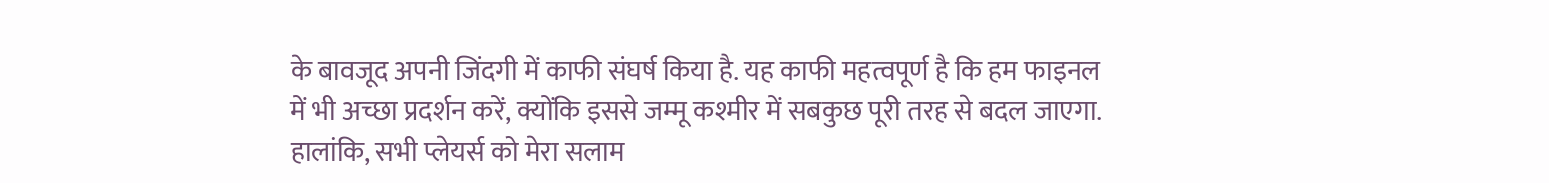के बावजूद अपनी जिंदगी में काफी संघर्ष किया है. यह काफी महत्वपूर्ण है कि हम फाइनल में भी अच्छा प्रदर्शन करें, क्योंकि इससे जम्मू कश्मीर में सबकुछ पूरी तरह से बदल जाएगा. हालांकि, सभी प्लेयर्स को मेरा सलाम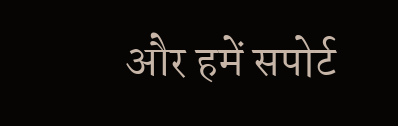और हमें सपोर्ट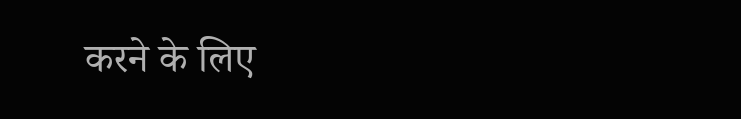करने के लिए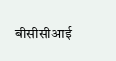बीसीसीआई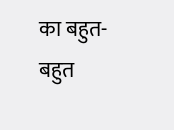का बहुत-बहुत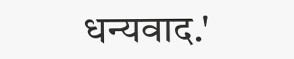धन्यवाद.'